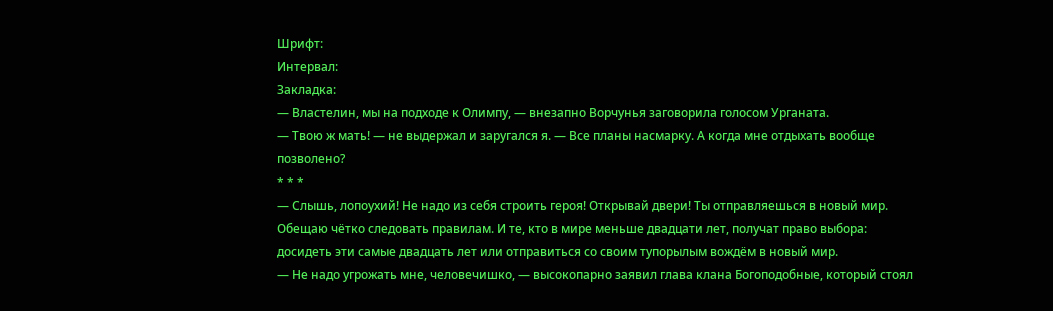Шрифт:
Интервал:
Закладка:
— Властелин, мы на подходе к Олимпу, — внезапно Ворчунья заговорила голосом Урганата.
— Твою ж мать! — не выдержал и заругался я. — Все планы насмарку. А когда мне отдыхать вообще позволено?
* * *
— Слышь, лопоухий! Не надо из себя строить героя! Открывай двери! Ты отправляешься в новый мир. Обещаю чётко следовать правилам. И те, кто в мире меньше двадцати лет, получат право выбора: досидеть эти самые двадцать лет или отправиться со своим тупорылым вождём в новый мир.
— Не надо угрожать мне, человечишко, — высокопарно заявил глава клана Богоподобные, который стоял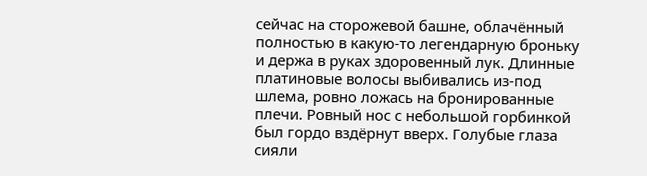сейчас на сторожевой башне, облачённый полностью в какую-то легендарную броньку и держа в руках здоровенный лук. Длинные платиновые волосы выбивались из-под шлема, ровно ложась на бронированные плечи. Ровный нос с небольшой горбинкой был гордо вздёрнут вверх. Голубые глаза сияли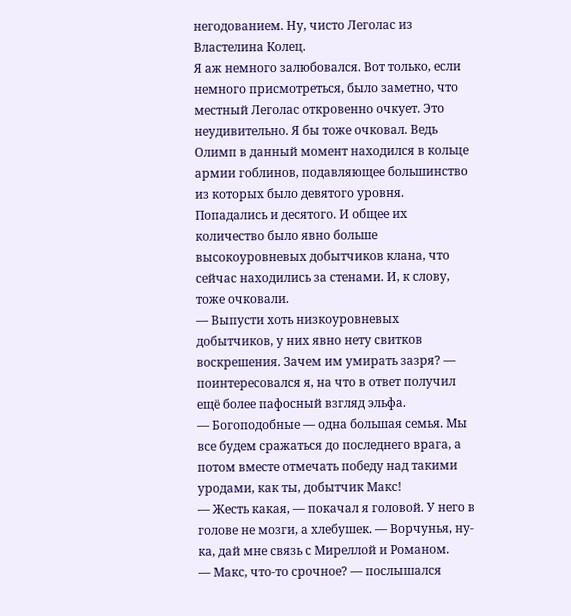негодованием. Ну, чисто Леголас из Властелина Колец.
Я аж немного залюбовался. Вот только, если немного присмотреться, было заметно, что местный Леголас откровенно очкует. Это неудивительно. Я бы тоже очковал. Ведь Олимп в данный момент находился в кольце армии гоблинов, подавляющее большинство из которых было девятого уровня. Попадались и десятого. И общее их количество было явно больше высокоуровневых добытчиков клана, что сейчас находились за стенами. И, к слову, тоже очковали.
— Выпусти хоть низкоуровневых добытчиков, у них явно нету свитков воскрешения. Зачем им умирать зазря? — поинтересовался я, на что в ответ получил ещё более пафосный взгляд эльфа.
— Богоподобные — одна большая семья. Мы все будем сражаться до последнего врага, а потом вместе отмечать победу над такими уродами, как ты, добытчик Макс!
— Жесть какая, — покачал я головой. У него в голове не мозги, а хлебушек. — Ворчунья, ну-ка, дай мне связь с Миреллой и Романом.
— Макс, что-то срочное? — послышался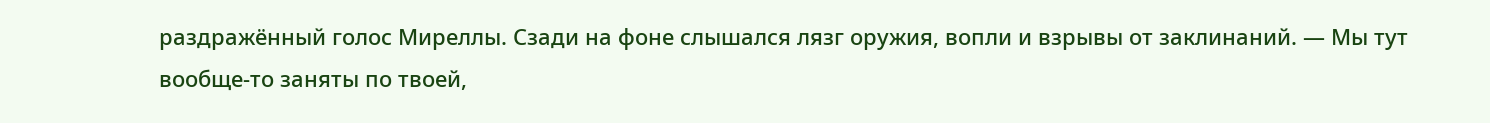раздражённый голос Миреллы. Сзади на фоне слышался лязг оружия, вопли и взрывы от заклинаний. — Мы тут вообще-то заняты по твоей,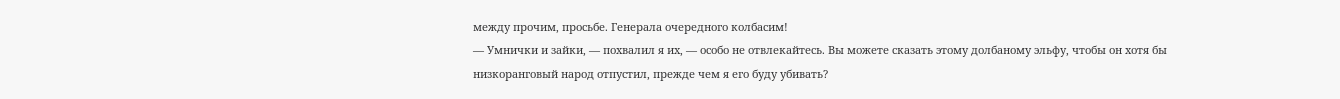между прочим, просьбе. Генерала очередного колбасим!
— Умнички и зайки, — похвалил я их, — особо не отвлекайтесь. Вы можете сказать этому долбаному эльфу, чтобы он хотя бы низкоранговый народ отпустил, прежде чем я его буду убивать?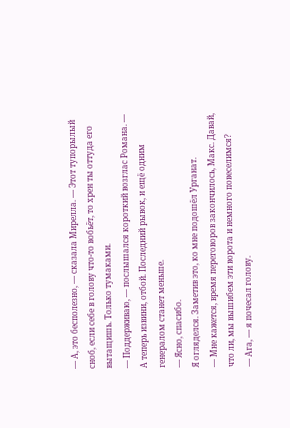— А, это бесполезно, — сказала Мирелла. — Этот тупорылый сноб, если себе в голову что-то вобьёт, то хрен ты оттуда его вытащишь. Только тумаками.
— Поддерживаю, — послышался короткий возглас Романа. — А теперь извини, отбой. Последний рывок, и ещё одним генералом станет меньше.
— Ясно, спасибо.
Я огляделся. Заметив это, ко мне подошёл Урганат.
— Мне кажется, время переговоров закончилось, Макс. Давай, что ли, мы вышибем эти ворота и немного повеселимся?
— Ага, — я почесал голову.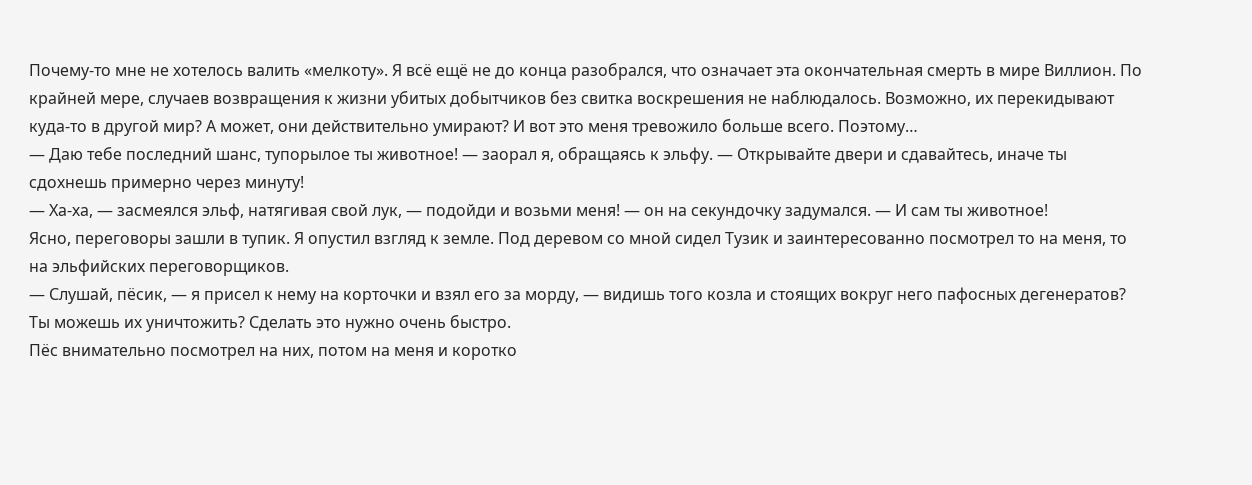Почему-то мне не хотелось валить «мелкоту». Я всё ещё не до конца разобрался, что означает эта окончательная смерть в мире Виллион. По крайней мере, случаев возвращения к жизни убитых добытчиков без свитка воскрешения не наблюдалось. Возможно, их перекидывают куда-то в другой мир? А может, они действительно умирают? И вот это меня тревожило больше всего. Поэтому…
— Даю тебе последний шанс, тупорылое ты животное! — заорал я, обращаясь к эльфу. — Открывайте двери и сдавайтесь, иначе ты сдохнешь примерно через минуту!
— Ха-ха, — засмеялся эльф, натягивая свой лук, — подойди и возьми меня! — он на секундочку задумался. — И сам ты животное!
Ясно, переговоры зашли в тупик. Я опустил взгляд к земле. Под деревом со мной сидел Тузик и заинтересованно посмотрел то на меня, то на эльфийских переговорщиков.
— Слушай, пёсик, — я присел к нему на корточки и взял его за морду, — видишь того козла и стоящих вокруг него пафосных дегенератов? Ты можешь их уничтожить? Сделать это нужно очень быстро.
Пёс внимательно посмотрел на них, потом на меня и коротко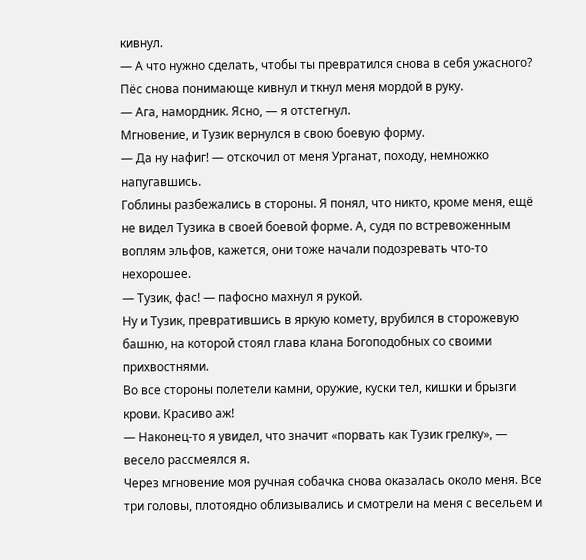кивнул.
— А что нужно сделать, чтобы ты превратился снова в себя ужасного?
Пёс снова понимающе кивнул и ткнул меня мордой в руку.
— Ага, намордник. Ясно, — я отстегнул.
Мгновение, и Тузик вернулся в свою боевую форму.
— Да ну нафиг! — отскочил от меня Урганат, походу, немножко напугавшись.
Гоблины разбежались в стороны. Я понял, что никто, кроме меня, ещё не видел Тузика в своей боевой форме. А, судя по встревоженным воплям эльфов, кажется, они тоже начали подозревать что-то нехорошее.
— Тузик, фас! — пафосно махнул я рукой.
Ну и Тузик, превратившись в яркую комету, врубился в сторожевую башню, на которой стоял глава клана Богоподобных со своими прихвостнями.
Во все стороны полетели камни, оружие, куски тел, кишки и брызги крови. Красиво аж!
— Наконец-то я увидел, что значит «порвать как Тузик грелку», — весело рассмеялся я.
Через мгновение моя ручная собачка снова оказалась около меня. Все три головы, плотоядно облизывались и смотрели на меня с весельем и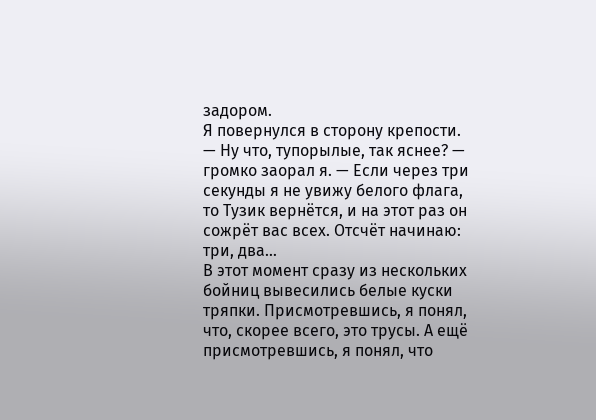задором.
Я повернулся в сторону крепости.
— Ну что, тупорылые, так яснее? — громко заорал я. — Если через три секунды я не увижу белого флага, то Тузик вернётся, и на этот раз он сожрёт вас всех. Отсчёт начинаю: три, два…
В этот момент сразу из нескольких бойниц вывесились белые куски тряпки. Присмотревшись, я понял, что, скорее всего, это трусы. А ещё присмотревшись, я понял, что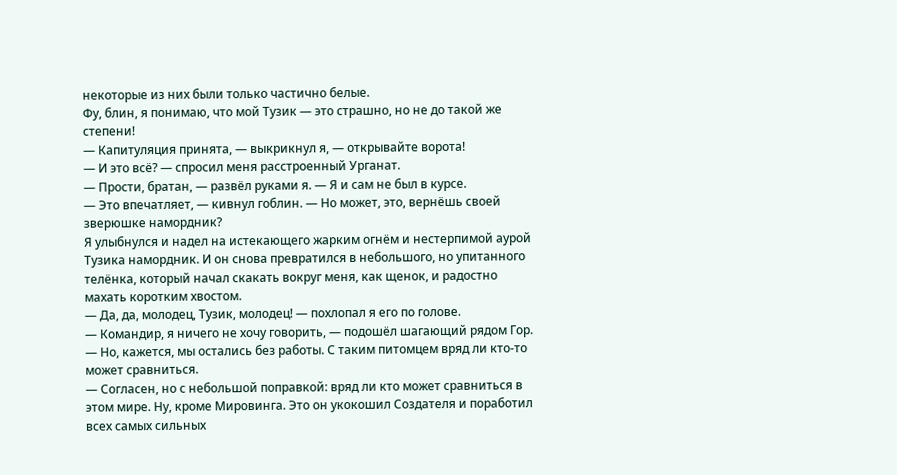некоторые из них были только частично белые.
Фу, блин, я понимаю, что мой Тузик — это страшно, но не до такой же степени!
— Капитуляция принята, — выкрикнул я, — открывайте ворота!
— И это всё? — спросил меня расстроенный Урганат.
— Прости, братан, — развёл руками я. — Я и сам не был в курсе.
— Это впечатляет, — кивнул гоблин. — Но может, это, вернёшь своей зверюшке намордник?
Я улыбнулся и надел на истекающего жарким огнём и нестерпимой аурой Тузика намордник. И он снова превратился в небольшого, но упитанного телёнка, который начал скакать вокруг меня, как щенок, и радостно махать коротким хвостом.
— Да, да, молодец, Тузик, молодец! — похлопал я его по голове.
— Командир, я ничего не хочу говорить, — подошёл шагающий рядом Гор. — Но, кажется, мы остались без работы. С таким питомцем вряд ли кто-то может сравниться.
— Согласен, но с небольшой поправкой: вряд ли кто может сравниться в этом мире. Ну, кроме Мировинга. Это он укокошил Создателя и поработил всех самых сильных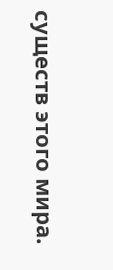существ этого мира.